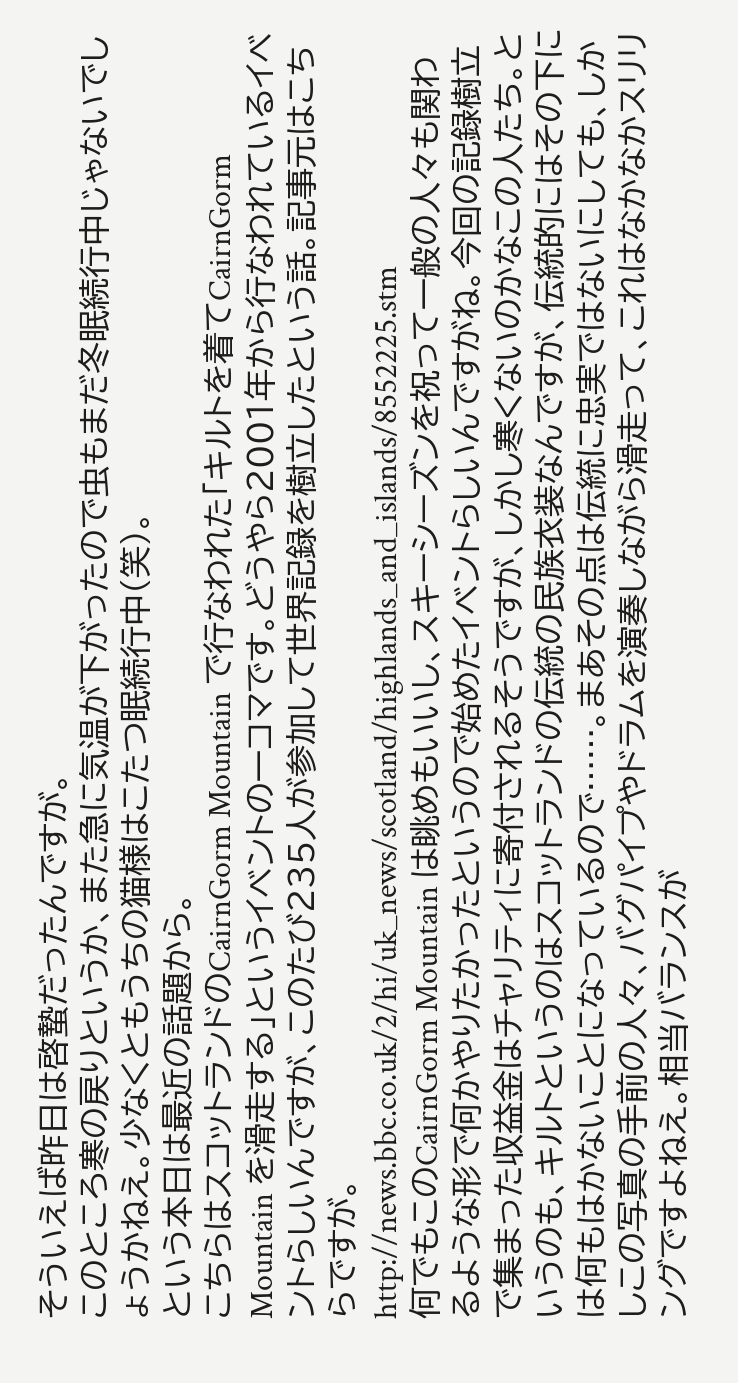そういえば昨日は啓蟄だったんですが。
このところ寒の戻りというか、また急に気温が下がったので虫もまだ冬眠続行中じゃないでしょうかねえ。少なくともうちの猫様はこたつ眠続行中(笑)。
という本日は最近の話題から。
こちらはスコットランドのCairnGorm Mountain で行なわれた「キルトを着てCairnGorm Mountain を滑走する」というイベントの一コマです。どうやら2001年から行なわれているイベントらしいんですが、このたび235人が参加して世界記録を樹立したという話。記事元はこちらですが。
http://news.bbc.co.uk/2/hi/uk_news/scotland/highlands_and_islands/8552225.stm
何でもこのCairnGorm Mountain は眺めもいいし、スキーシーズンを祝って一般の人々も関わるような形で何かやりたかったというので始めたイベントらしいんですがね。今回の記録樹立で集まった収益金はチャリティに寄付されるそうですが、しかし寒くないのかなこの人たち。というのも、キルトというのはスコットランドの伝統の民族衣装なんですが、伝統的にはその下には何もはかないことになっているので……。まあその点は伝統に忠実ではないにしても、しかしこの写真の手前の人々、バグパイプやドラムを演奏しながら滑走って、これはなかなかスリリングですよねえ。相当バランスが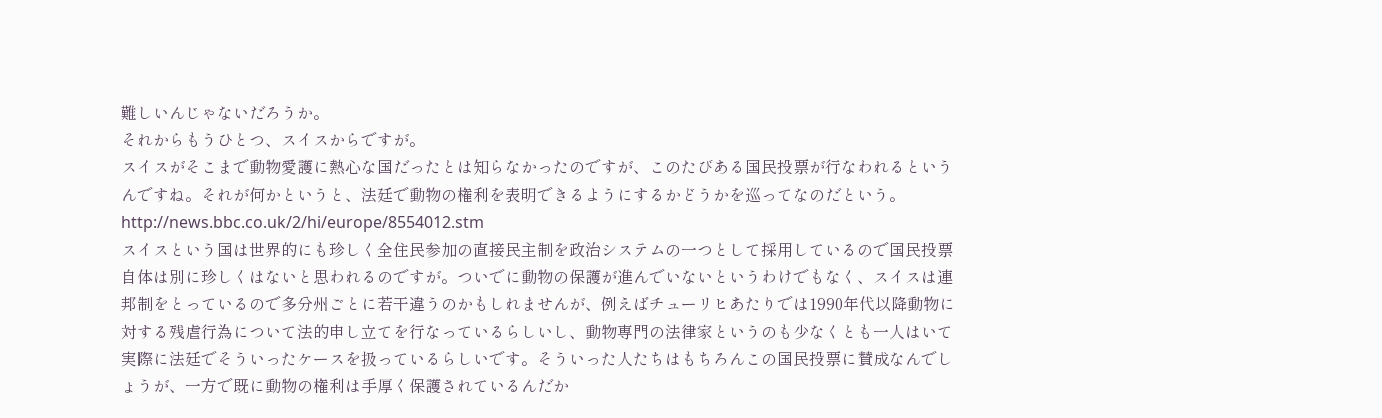難しいんじゃないだろうか。
それからもうひとつ、スイスからですが。
スイスがそこまで動物愛護に熱心な国だったとは知らなかったのですが、このたびある国民投票が行なわれるというんですね。それが何かというと、法廷で動物の権利を表明できるようにするかどうかを巡ってなのだという。
http://news.bbc.co.uk/2/hi/europe/8554012.stm
スイスという国は世界的にも珍しく全住民参加の直接民主制を政治システムの一つとして採用しているので国民投票自体は別に珍しくはないと思われるのですが。ついでに動物の保護が進んでいないというわけでもなく、スイスは連邦制をとっているので多分州ごとに若干違うのかもしれませんが、例えばチューリヒあたりでは1990年代以降動物に対する残虐行為について法的申し立てを行なっているらしいし、動物専門の法律家というのも少なくとも一人はいて実際に法廷でそういったケースを扱っているらしいです。そういった人たちはもちろんこの国民投票に賛成なんでしょうが、一方で既に動物の権利は手厚く保護されているんだか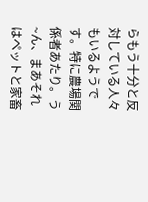らもう十分と反対している人々もいるようです。特に農場関係者あたり。う~ん、まあそれはペットと家畜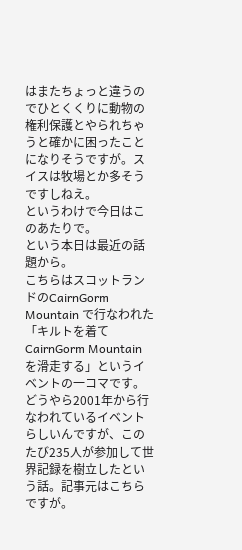はまたちょっと違うのでひとくくりに動物の権利保護とやられちゃうと確かに困ったことになりそうですが。スイスは牧場とか多そうですしねえ。
というわけで今日はこのあたりで。
という本日は最近の話題から。
こちらはスコットランドのCairnGorm Mountain で行なわれた「キルトを着てCairnGorm Mountain を滑走する」というイベントの一コマです。どうやら2001年から行なわれているイベントらしいんですが、このたび235人が参加して世界記録を樹立したという話。記事元はこちらですが。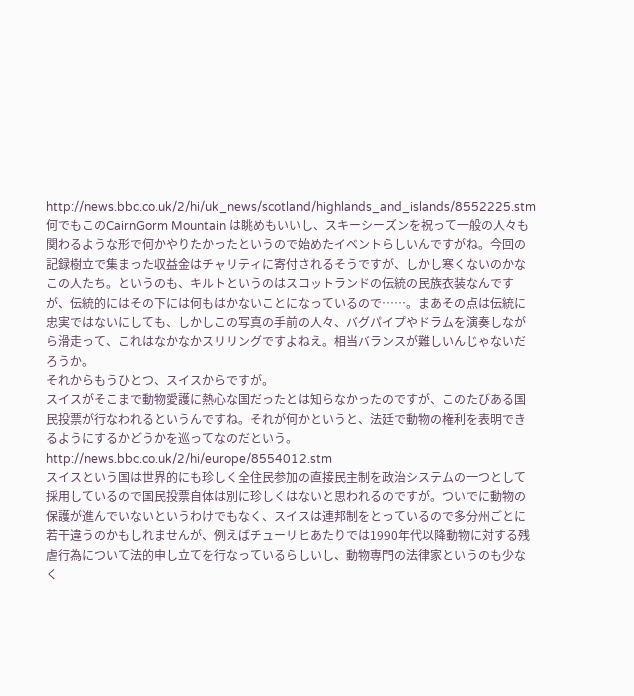http://news.bbc.co.uk/2/hi/uk_news/scotland/highlands_and_islands/8552225.stm
何でもこのCairnGorm Mountain は眺めもいいし、スキーシーズンを祝って一般の人々も関わるような形で何かやりたかったというので始めたイベントらしいんですがね。今回の記録樹立で集まった収益金はチャリティに寄付されるそうですが、しかし寒くないのかなこの人たち。というのも、キルトというのはスコットランドの伝統の民族衣装なんですが、伝統的にはその下には何もはかないことになっているので……。まあその点は伝統に忠実ではないにしても、しかしこの写真の手前の人々、バグパイプやドラムを演奏しながら滑走って、これはなかなかスリリングですよねえ。相当バランスが難しいんじゃないだろうか。
それからもうひとつ、スイスからですが。
スイスがそこまで動物愛護に熱心な国だったとは知らなかったのですが、このたびある国民投票が行なわれるというんですね。それが何かというと、法廷で動物の権利を表明できるようにするかどうかを巡ってなのだという。
http://news.bbc.co.uk/2/hi/europe/8554012.stm
スイスという国は世界的にも珍しく全住民参加の直接民主制を政治システムの一つとして採用しているので国民投票自体は別に珍しくはないと思われるのですが。ついでに動物の保護が進んでいないというわけでもなく、スイスは連邦制をとっているので多分州ごとに若干違うのかもしれませんが、例えばチューリヒあたりでは1990年代以降動物に対する残虐行為について法的申し立てを行なっているらしいし、動物専門の法律家というのも少なく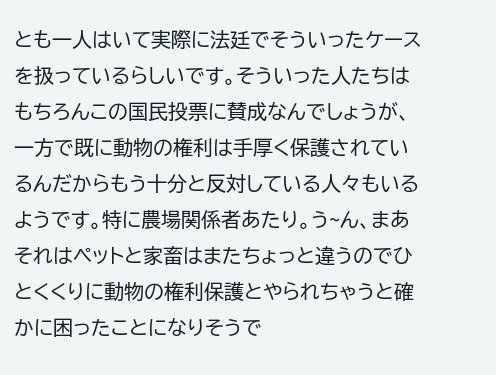とも一人はいて実際に法廷でそういったケースを扱っているらしいです。そういった人たちはもちろんこの国民投票に賛成なんでしょうが、一方で既に動物の権利は手厚く保護されているんだからもう十分と反対している人々もいるようです。特に農場関係者あたり。う~ん、まあそれはペットと家畜はまたちょっと違うのでひとくくりに動物の権利保護とやられちゃうと確かに困ったことになりそうで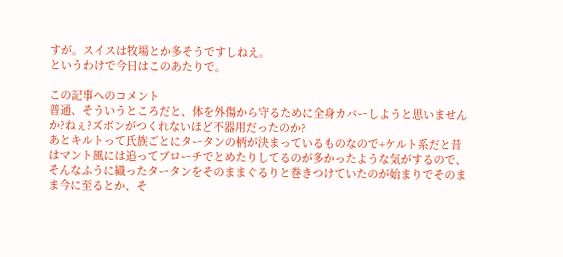すが。スイスは牧場とか多そうですしねえ。
というわけで今日はこのあたりで。

この記事へのコメント
普通、そういうところだと、体を外傷から守るために全身カバーしようと思いませんか?ねぇ?ズボンがつくれないほど不器用だったのか?
あとキルトって氏族ごとにタータンの柄が決まっているものなので+ケルト系だと昔はマント風には追ってブローチでとめたりしてるのが多かったような気がするので、そんなふうに織ったタータンをそのままぐるりと巻きつけていたのが始まりでそのまま今に至るとか、そ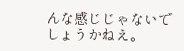んな感じじゃないでしょうかねえ。